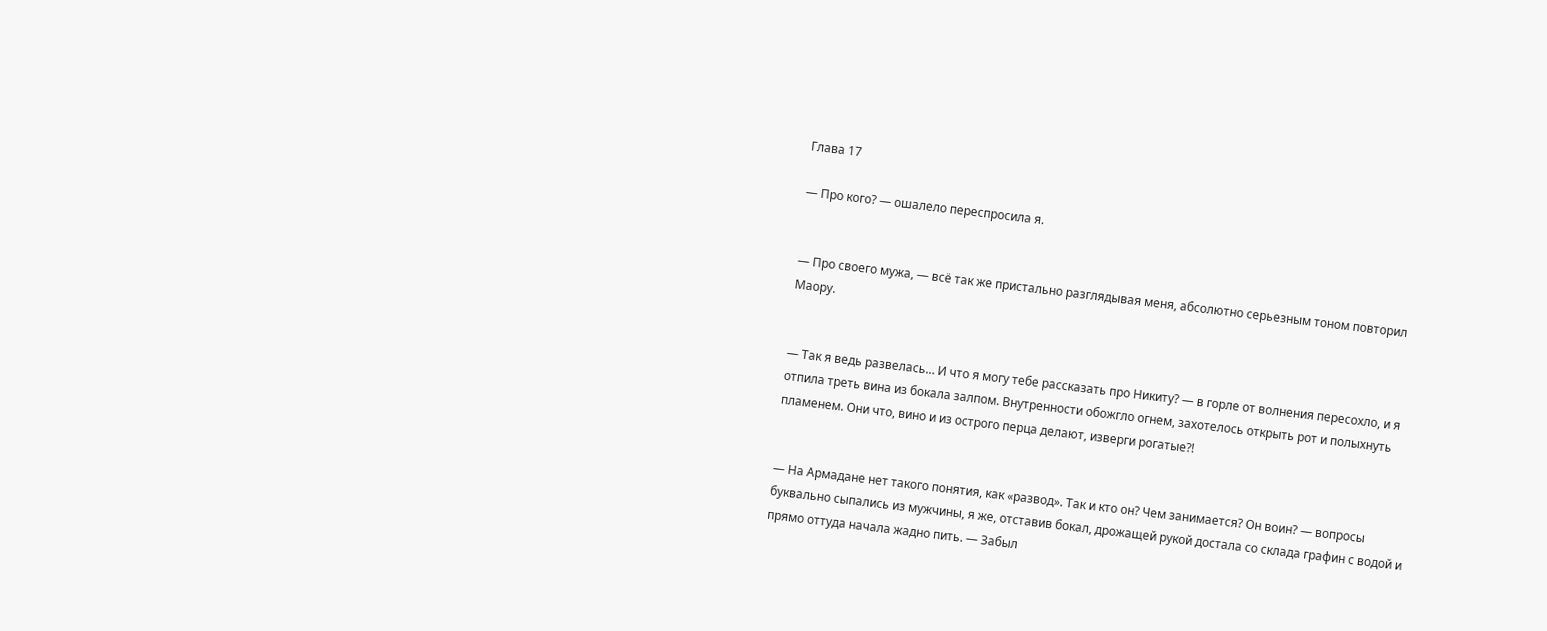Глава 17

— Про кого? — ошалело переспросила я.


— Про своего мужа, — всё так же пристально разглядывая меня, абсолютно серьезным тоном повторил Маору.


— Так я ведь развелась… И что я могу тебе рассказать про Никиту? — в горле от волнения пересохло, и я отпила треть вина из бокала залпом. Внутренности обожгло огнем, захотелось открыть рот и полыхнуть пламенем. Они что, вино и из острого перца делают, изверги рогатые?!


— На Армадане нет такого понятия, как «развод». Так и кто он? Чем занимается? Он воин? — вопросы буквально сыпались из мужчины, я же, отставив бокал, дрожащей рукой достала со склада графин с водой и прямо оттуда начала жадно пить. — Забыл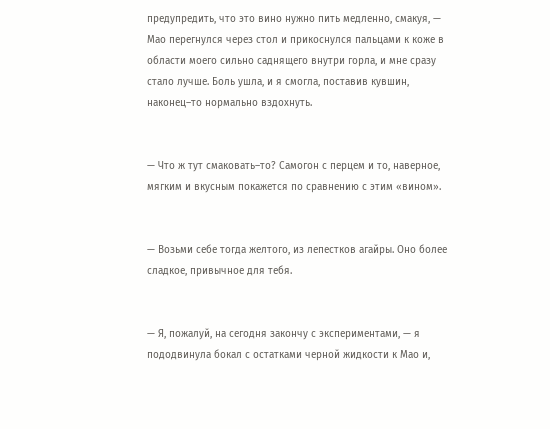предупредить, что это вино нужно пить медленно, смакуя, — Мао перегнулся через стол и прикоснулся пальцами к коже в области моего сильно саднящего внутри горла, и мне сразу стало лучше. Боль ушла, и я смогла, поставив кувшин, наконец–то нормально вздохнуть.


— Что ж тут смаковать–то? Самогон с перцем и то, наверное, мягким и вкусным покажется по сравнению с этим «вином».


— Возьми себе тогда желтого, из лепестков агайры. Оно более сладкое, привычное для тебя.


— Я, пожалуй, на сегодня закончу с экспериментами, — я пододвинула бокал с остатками черной жидкости к Мао и,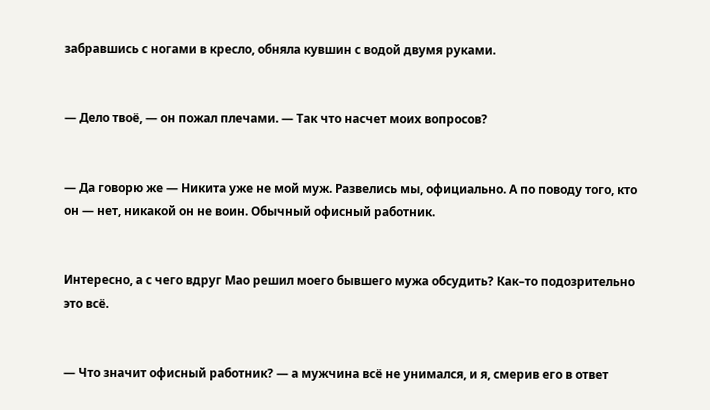забравшись с ногами в кресло, обняла кувшин с водой двумя руками.


— Дело твоё, — он пожал плечами. — Так что насчет моих вопросов?


— Да говорю же — Никита уже не мой муж. Развелись мы, официально. А по поводу того, кто он — нет, никакой он не воин. Обычный офисный работник.


Интересно, а с чего вдруг Мао решил моего бывшего мужа обсудить? Как–то подозрительно это всё.


— Что значит офисный работник? — а мужчина всё не унимался, и я, смерив его в ответ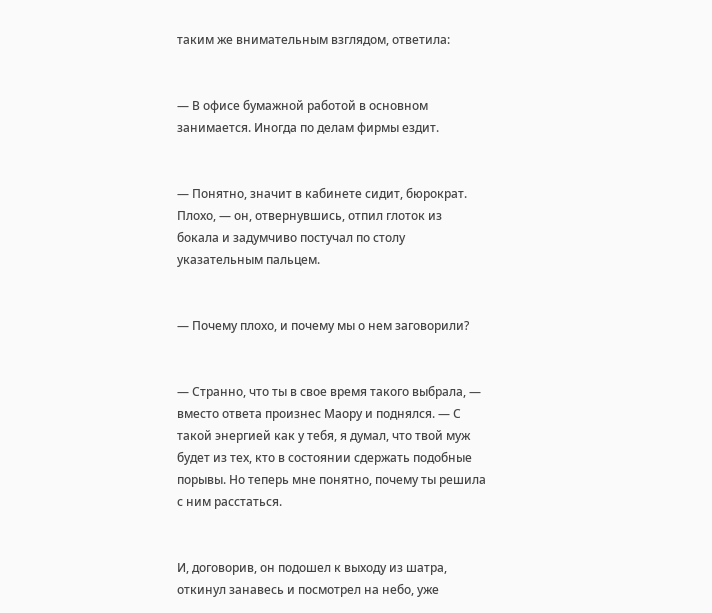таким же внимательным взглядом, ответила:


— В офисе бумажной работой в основном занимается. Иногда по делам фирмы ездит.


— Понятно, значит в кабинете сидит, бюрократ. Плохо, — он, отвернувшись, отпил глоток из бокала и задумчиво постучал по столу указательным пальцем.


— Почему плохо, и почему мы о нем заговорили?


— Странно, что ты в свое время такого выбрала, — вместо ответа произнес Маору и поднялся. — С такой энергией как у тебя, я думал, что твой муж будет из тех, кто в состоянии сдержать подобные порывы. Но теперь мне понятно, почему ты решила с ним расстаться.


И, договорив, он подошел к выходу из шатра, откинул занавесь и посмотрел на небо, уже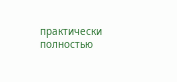практически полностью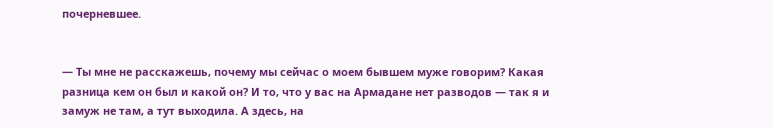почерневшее.


— Ты мне не расскажешь, почему мы сейчас о моем бывшем муже говорим? Какая разница кем он был и какой он? И то, что у вас на Армадане нет разводов — так я и замуж не там, а тут выходила. А здесь, на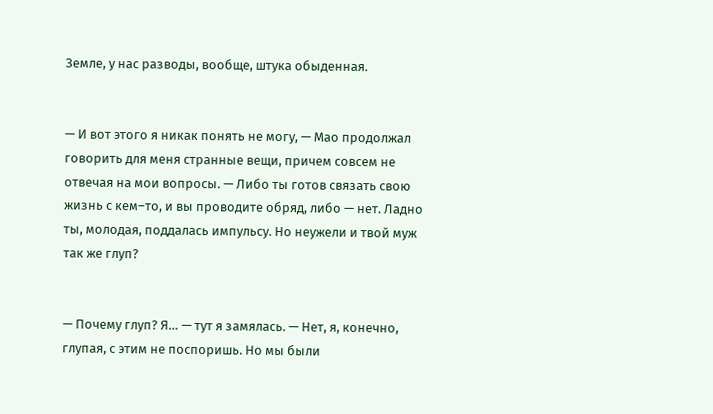Земле, у нас разводы, вообще, штука обыденная.


— И вот этого я никак понять не могу, — Мао продолжал говорить для меня странные вещи, причем совсем не отвечая на мои вопросы. — Либо ты готов связать свою жизнь с кем–то, и вы проводите обряд, либо — нет. Ладно ты, молодая, поддалась импульсу. Но неужели и твой муж так же глуп?


— Почему глуп? Я… — тут я замялась. — Нет, я, конечно, глупая, с этим не поспоришь. Но мы были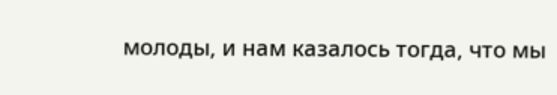молоды, и нам казалось тогда, что мы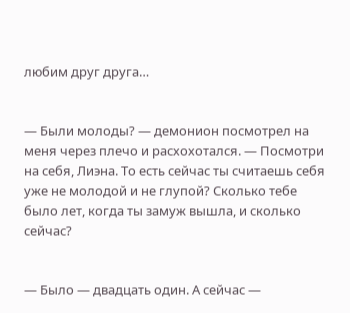любим друг друга…


— Были молоды? — демонион посмотрел на меня через плечо и расхохотался. — Посмотри на себя, Лиэна. То есть сейчас ты считаешь себя уже не молодой и не глупой? Сколько тебе было лет, когда ты замуж вышла, и сколько сейчас?


— Было — двадцать один. А сейчас —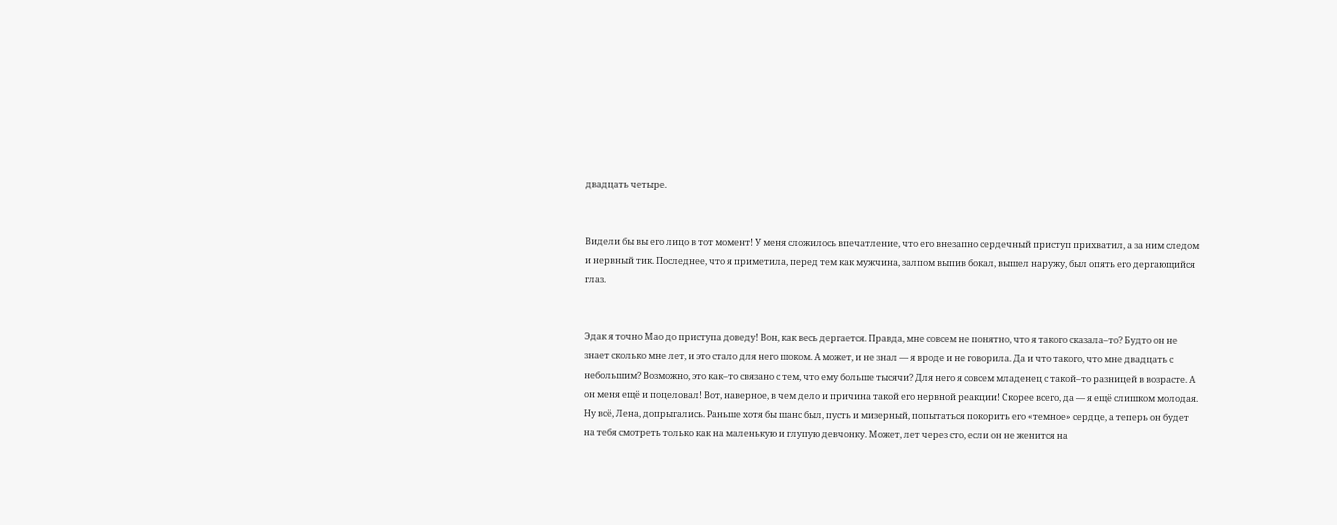двадцать четыре.


Видели бы вы его лицо в тот момент! У меня сложилось впечатление, что его внезапно сердечный приступ прихватил, а за ним следом и нервный тик. Последнее, что я приметила, перед тем как мужчина, залпом выпив бокал, вышел наружу, был опять его дергающийся глаз.


Эдак я точно Мао до приступа доведу! Вон, как весь дергается. Правда, мне совсем не понятно, что я такого сказала–то? Будто он не знает сколько мне лет, и это стало для него шоком. А может, и не знал — я вроде и не говорила. Да и что такого, что мне двадцать с небольшим? Возможно, это как–то связано с тем, что ему больше тысячи? Для него я совсем младенец с такой–то разницей в возрасте. А он меня ещё и поцеловал! Вот, наверное, в чем дело и причина такой его нервной реакции! Скорее всего, да — я ещё слишком молодая. Ну всё, Лена, допрыгались. Раньше хотя бы шанс был, пусть и мизерный, попытаться покорить его «темное» сердце, а теперь он будет на тебя смотреть только как на маленькую и глупую девчонку. Может, лет через сто, если он не женится на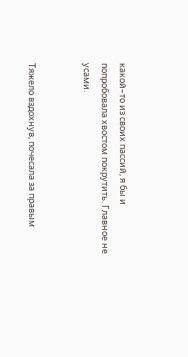какой–то из своих пассий, я бы и попробовала хвостом покрутить. Главное не усами.


Тяжело вздохнув, почесала за правым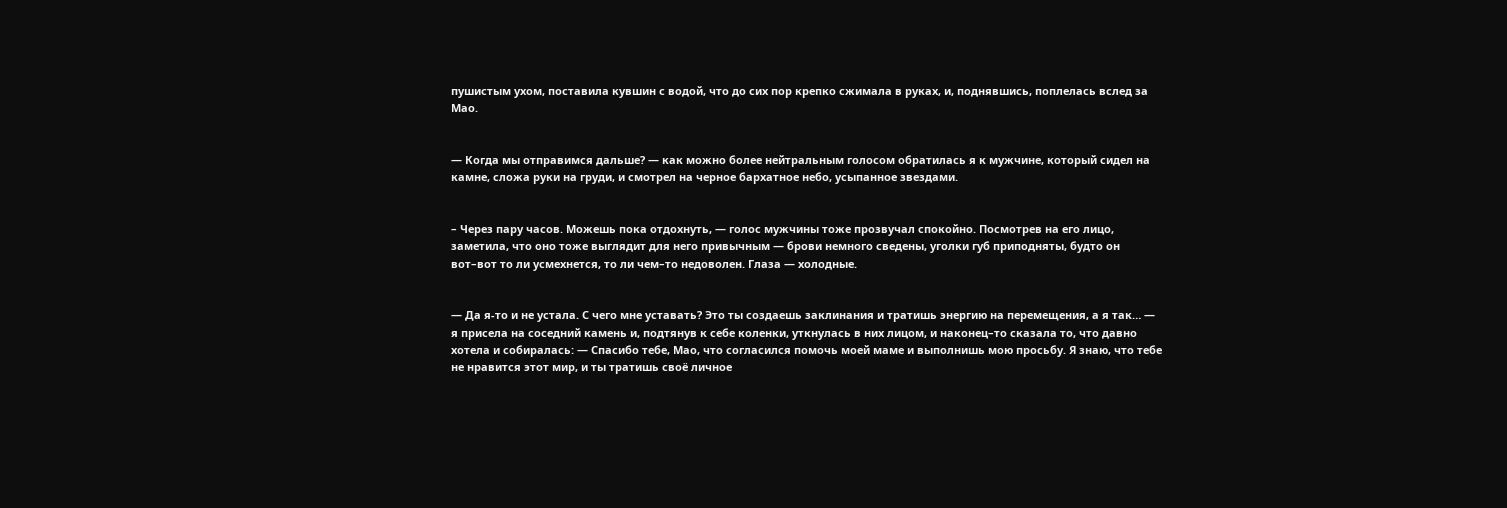пушистым ухом, поставила кувшин с водой, что до сих пор крепко сжимала в руках, и, поднявшись, поплелась вслед за Мао.


— Когда мы отправимся дальше? — как можно более нейтральным голосом обратилась я к мужчине, который сидел на камне, сложа руки на груди, и смотрел на черное бархатное небо, усыпанное звездами.


– Через пару часов. Можешь пока отдохнуть, — голос мужчины тоже прозвучал спокойно. Посмотрев на его лицо, заметила, что оно тоже выглядит для него привычным — брови немного сведены, уголки губ приподняты, будто он вот–вот то ли усмехнется, то ли чем–то недоволен. Глаза — холодные.


— Да я‑то и не устала. С чего мне уставать? Это ты создаешь заклинания и тратишь энергию на перемещения, а я так… — я присела на соседний камень и, подтянув к себе коленки, уткнулась в них лицом, и наконец–то сказала то, что давно хотела и собиралась: — Спасибо тебе, Мао, что согласился помочь моей маме и выполнишь мою просьбу. Я знаю, что тебе не нравится этот мир, и ты тратишь своё личное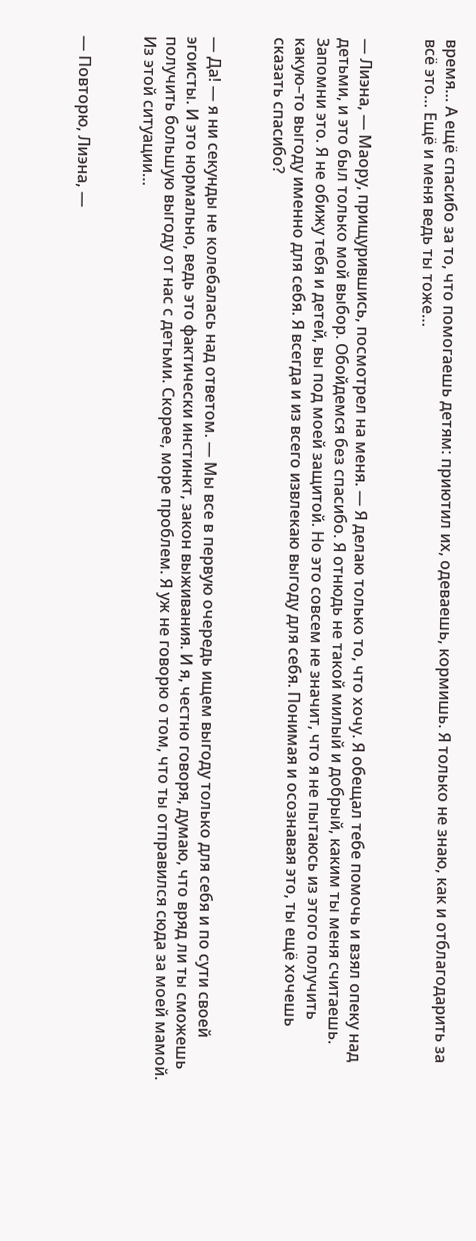время… А ещё спасибо за то, что помогаешь детям: приютил их, одеваешь, кормишь. Я только не знаю, как и отблагодарить за всё это… Ещё и меня ведь ты тоже…


— Лиэна, — Маору, прищурившись, посмотрел на меня. — Я делаю только то, что хочу. Я обещал тебе помочь и взял опеку над детьми, и это был только мой выбор. Обойдемся без спасибо. Я отнюдь не такой милый и добрый, каким ты меня считаешь. Запомни это. Я не обижу тебя и детей, вы под моей защитой. Но это совсем не значит, что я не пытаюсь из этого получить какую–то выгоду именно для себя. Я всегда и из всего извлекаю выгоду для себя. Понимая и осознавая это, ты ещё хочешь сказать спасибо?


— Да! — я ни секунды не колебалась над ответом. — Мы все в первую очередь ищем выгоду только для себя и по сути своей эгоисты. И это нормально, ведь это фактически инстинкт, закон выживания. И я, честно говоря, думаю, что вряд ли ты сможешь получить большую выгоду от нас с детьми. Скорее, море проблем. Я уж не говорю о том, что ты отправился сюда за моей мамой. Из этой ситуации…


— Повторю, Лиэна, —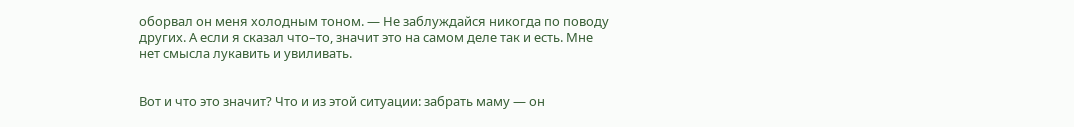оборвал он меня холодным тоном. — Не заблуждайся никогда по поводу других. А если я сказал что–то, значит это на самом деле так и есть. Мне нет смысла лукавить и увиливать.


Вот и что это значит? Что и из этой ситуации: забрать маму — он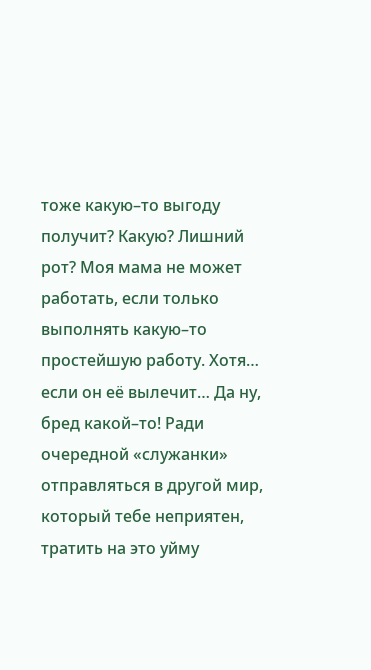тоже какую–то выгоду получит? Какую? Лишний рот? Моя мама не может работать, если только выполнять какую–то простейшую работу. Хотя… если он её вылечит… Да ну, бред какой–то! Ради очередной «служанки» отправляться в другой мир, который тебе неприятен, тратить на это уйму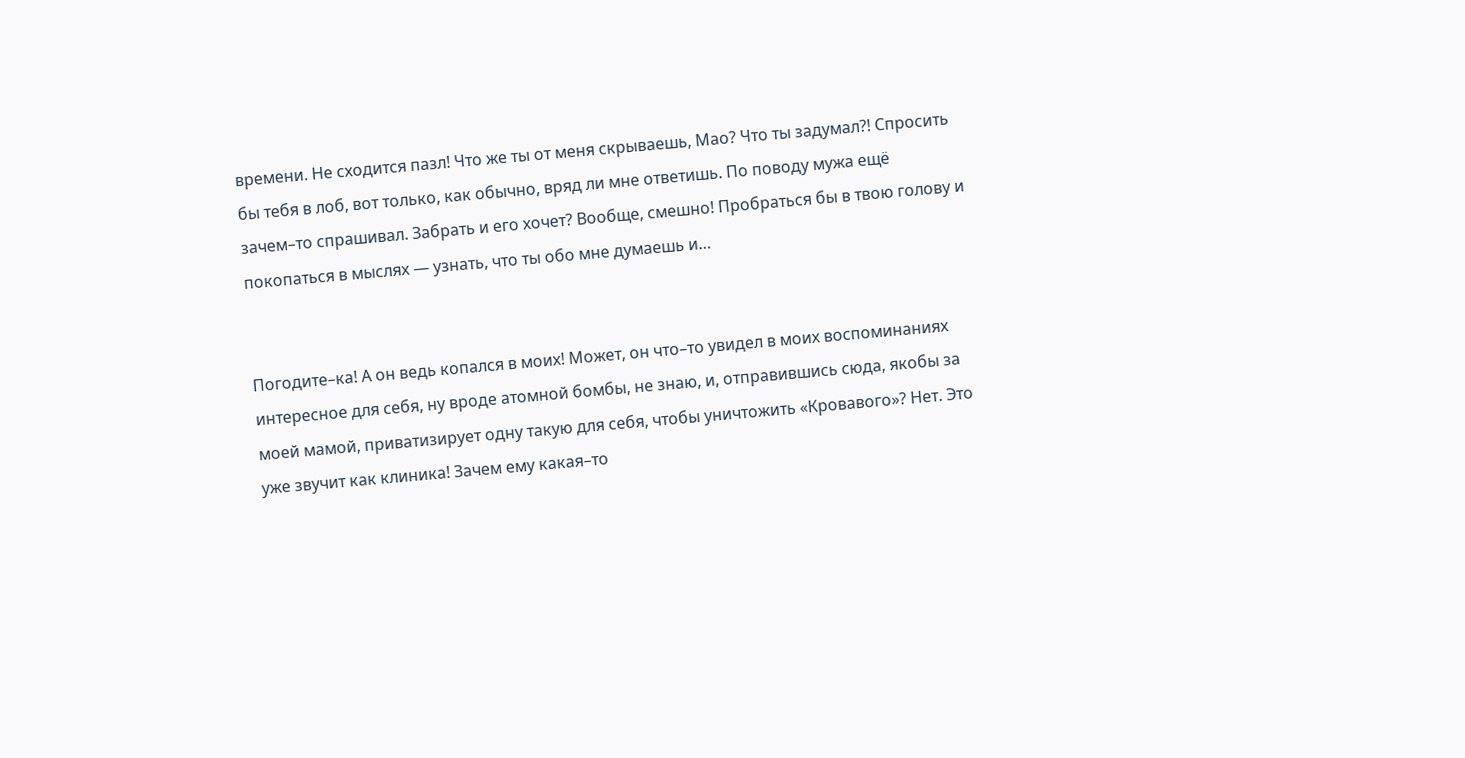времени. Не сходится пазл! Что же ты от меня скрываешь, Мао? Что ты задумал?! Спросить бы тебя в лоб, вот только, как обычно, вряд ли мне ответишь. По поводу мужа ещё зачем–то спрашивал. Забрать и его хочет? Вообще, смешно! Пробраться бы в твою голову и покопаться в мыслях — узнать, что ты обо мне думаешь и…


Погодите–ка! А он ведь копался в моих! Может, он что–то увидел в моих воспоминаниях интересное для себя, ну вроде атомной бомбы, не знаю, и, отправившись сюда, якобы за моей мамой, приватизирует одну такую для себя, чтобы уничтожить «Кровавого»? Нет. Это уже звучит как клиника! Зачем ему какая–то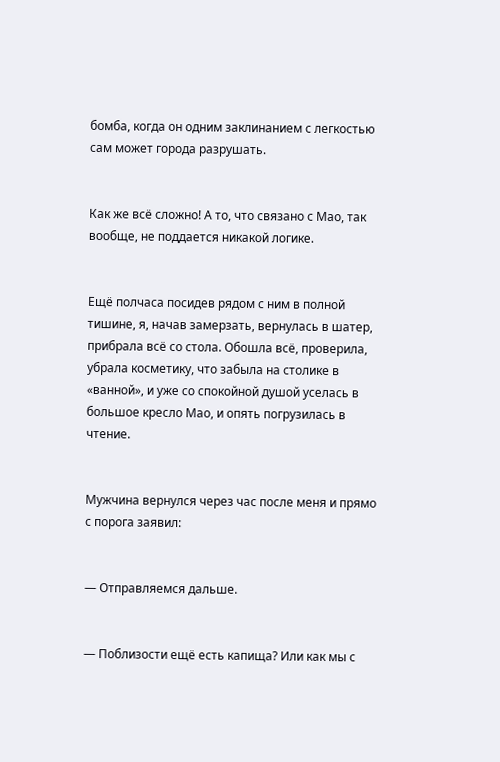бомба, когда он одним заклинанием с легкостью сам может города разрушать.


Как же всё сложно! А то, что связано с Мао, так вообще, не поддается никакой логике.


Ещё полчаса посидев рядом с ним в полной тишине, я, начав замерзать, вернулась в шатер, прибрала всё со стола. Обошла всё, проверила, убрала косметику, что забыла на столике в «ванной», и уже со спокойной душой уселась в большое кресло Мао, и опять погрузилась в чтение.


Мужчина вернулся через час после меня и прямо с порога заявил:


— Отправляемся дальше.


— Поблизости ещё есть капища? Или как мы с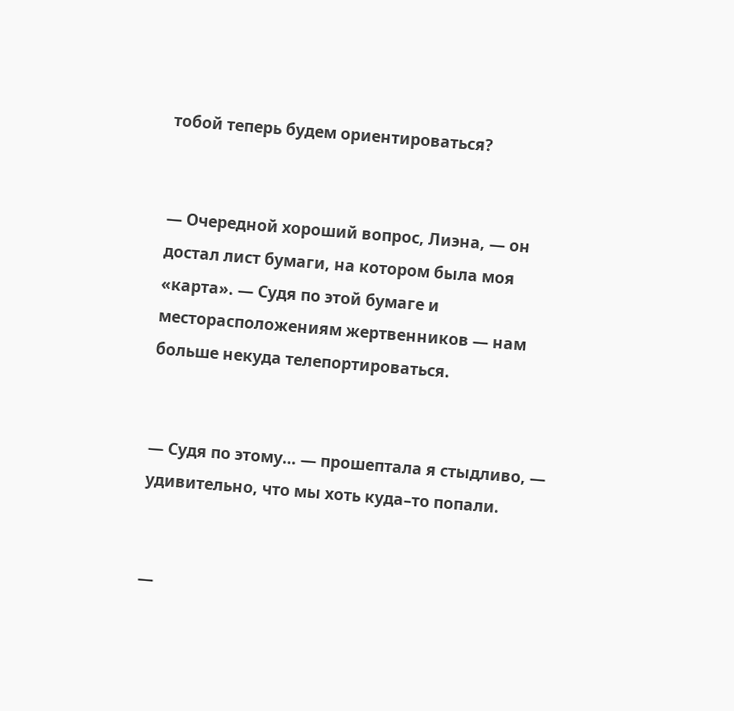тобой теперь будем ориентироваться?


— Очередной хороший вопрос, Лиэна, — он достал лист бумаги, на котором была моя «карта». — Судя по этой бумаге и месторасположениям жертвенников — нам больше некуда телепортироваться.


— Судя по этому… — прошептала я стыдливо, — удивительно, что мы хоть куда–то попали.


—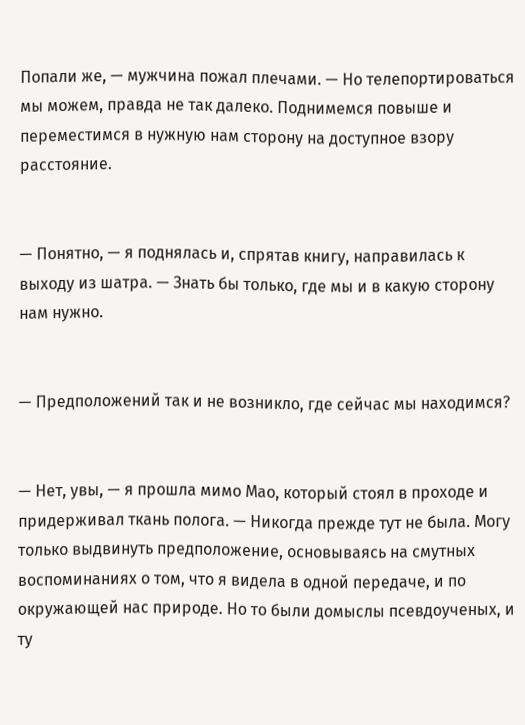Попали же, — мужчина пожал плечами. — Но телепортироваться мы можем, правда не так далеко. Поднимемся повыше и переместимся в нужную нам сторону на доступное взору расстояние.


— Понятно, — я поднялась и, спрятав книгу, направилась к выходу из шатра. — Знать бы только, где мы и в какую сторону нам нужно.


— Предположений так и не возникло, где сейчас мы находимся?


— Нет, увы, — я прошла мимо Мао, который стоял в проходе и придерживал ткань полога. — Никогда прежде тут не была. Могу только выдвинуть предположение, основываясь на смутных воспоминаниях о том, что я видела в одной передаче, и по окружающей нас природе. Но то были домыслы псевдоученых, и ту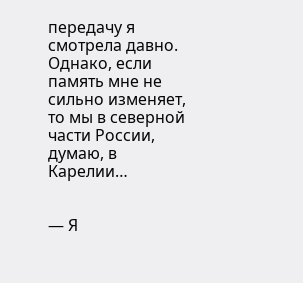передачу я смотрела давно. Однако, если память мне не сильно изменяет, то мы в северной части России, думаю, в Карелии…


— Я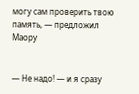могу сам проверить твою память, — предложил Маору


— Не надо! — и я сразу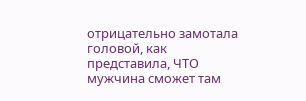отрицательно замотала головой, как представила, ЧТО мужчина сможет там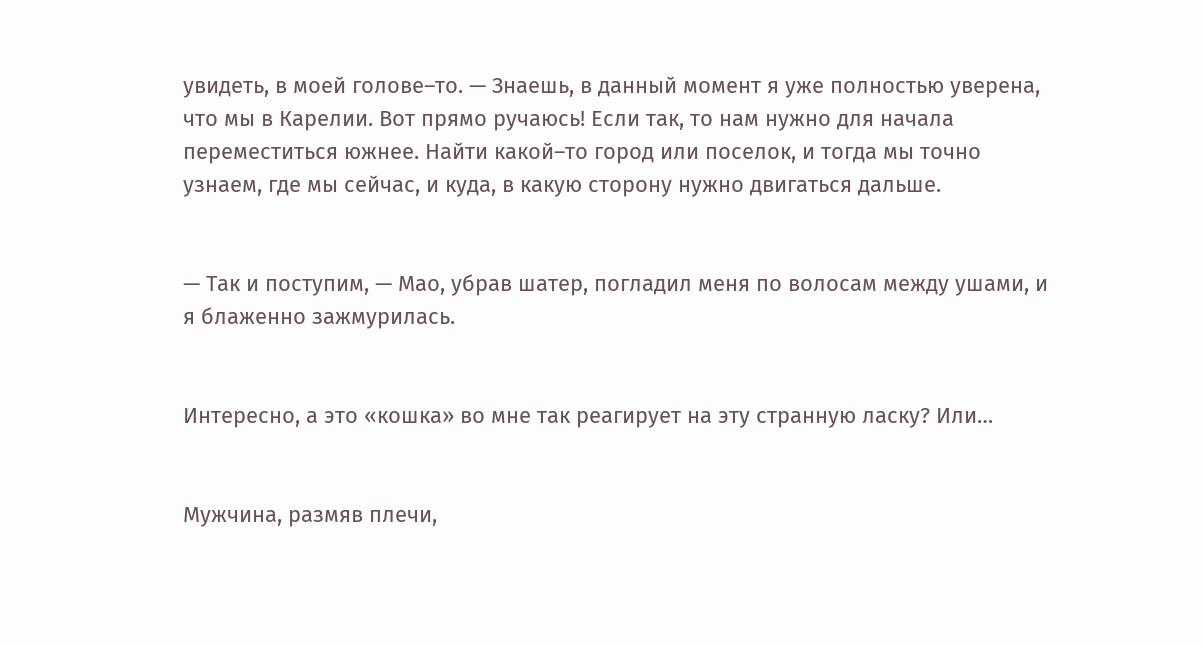увидеть, в моей голове–то. — Знаешь, в данный момент я уже полностью уверена, что мы в Карелии. Вот прямо ручаюсь! Если так, то нам нужно для начала переместиться южнее. Найти какой–то город или поселок, и тогда мы точно узнаем, где мы сейчас, и куда, в какую сторону нужно двигаться дальше.


— Так и поступим, — Мао, убрав шатер, погладил меня по волосам между ушами, и я блаженно зажмурилась.


Интересно, а это «кошка» во мне так реагирует на эту странную ласку? Или…


Мужчина, размяв плечи,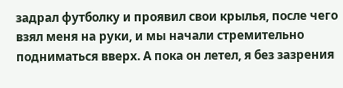задрал футболку и проявил свои крылья, после чего взял меня на руки, и мы начали стремительно подниматься вверх. А пока он летел, я без зазрения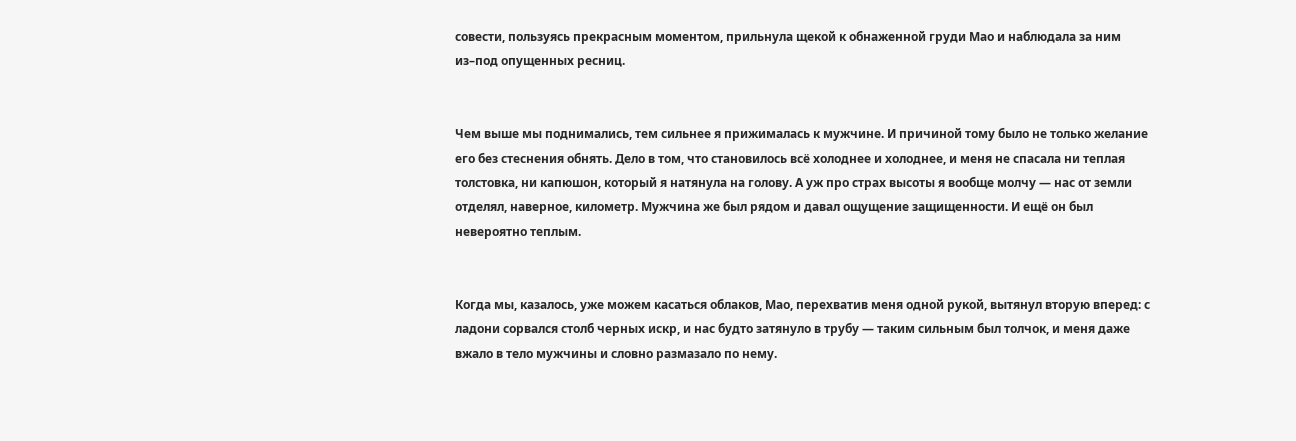совести, пользуясь прекрасным моментом, прильнула щекой к обнаженной груди Мао и наблюдала за ним из–под опущенных ресниц.


Чем выше мы поднимались, тем сильнее я прижималась к мужчине. И причиной тому было не только желание его без стеснения обнять. Дело в том, что становилось всё холоднее и холоднее, и меня не спасала ни теплая толстовка, ни капюшон, который я натянула на голову. А уж про страх высоты я вообще молчу — нас от земли отделял, наверное, километр. Мужчина же был рядом и давал ощущение защищенности. И ещё он был невероятно теплым.


Когда мы, казалось, уже можем касаться облаков, Мао, перехватив меня одной рукой, вытянул вторую вперед: с ладони сорвался столб черных искр, и нас будто затянуло в трубу — таким сильным был толчок, и меня даже вжало в тело мужчины и словно размазало по нему.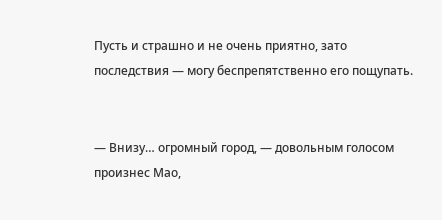Пусть и страшно и не очень приятно, зато последствия — могу беспрепятственно его пощупать.


— Внизу… огромный город, — довольным голосом произнес Мао,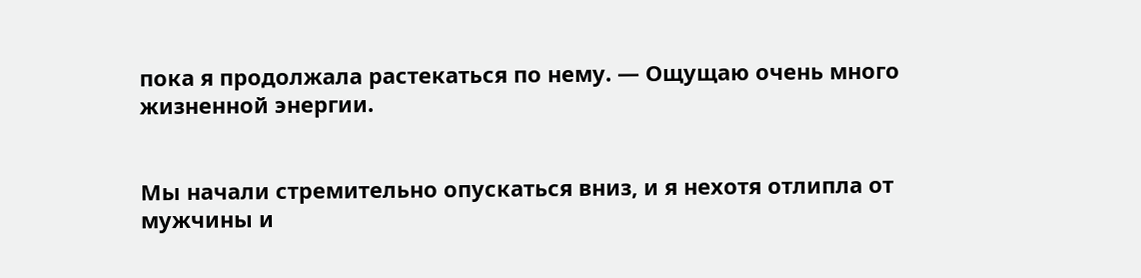пока я продолжала растекаться по нему. — Ощущаю очень много жизненной энергии.


Мы начали стремительно опускаться вниз, и я нехотя отлипла от мужчины и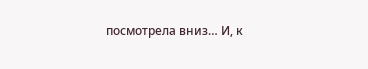посмотрела вниз… И, к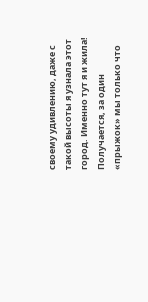своему удивлению, даже с такой высоты я узнала этот город. Именно тут я и жила! Получается, за один «прыжок» мы только что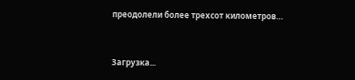преодолели более трехсот километров…


Загрузка...